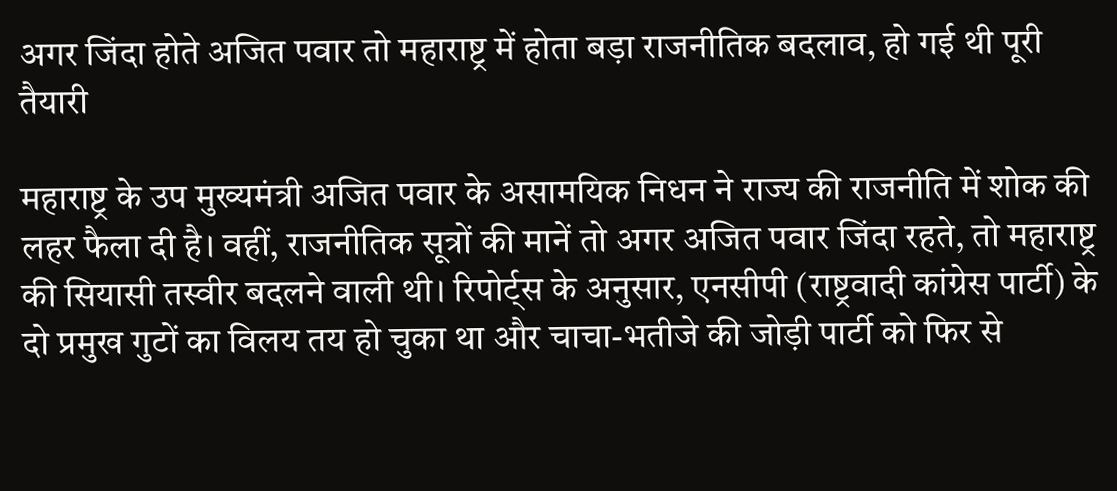अगर जिंदा होते अजित पवार तो महाराष्ट्र में होता बड़ा राजनीतिक बदलाव, हो गई थी पूरी तैयारी

महाराष्ट्र के उप मुख्यमंत्री अजित पवार के असामयिक निधन ने राज्य की राजनीति में शोक की लहर फैला दी है। वहीं, राजनीतिक सूत्रों की मानें तो अगर अजित पवार जिंदा रहते, तो महाराष्ट्र की सियासी तस्वीर बदलने वाली थी। रिपोर्ट्स के अनुसार, एनसीपी (राष्ट्रवादी कांग्रेस पार्टी) के दो प्रमुख गुटों का विलय तय हो चुका था और चाचा-भतीजे की जोड़ी पार्टी को फिर से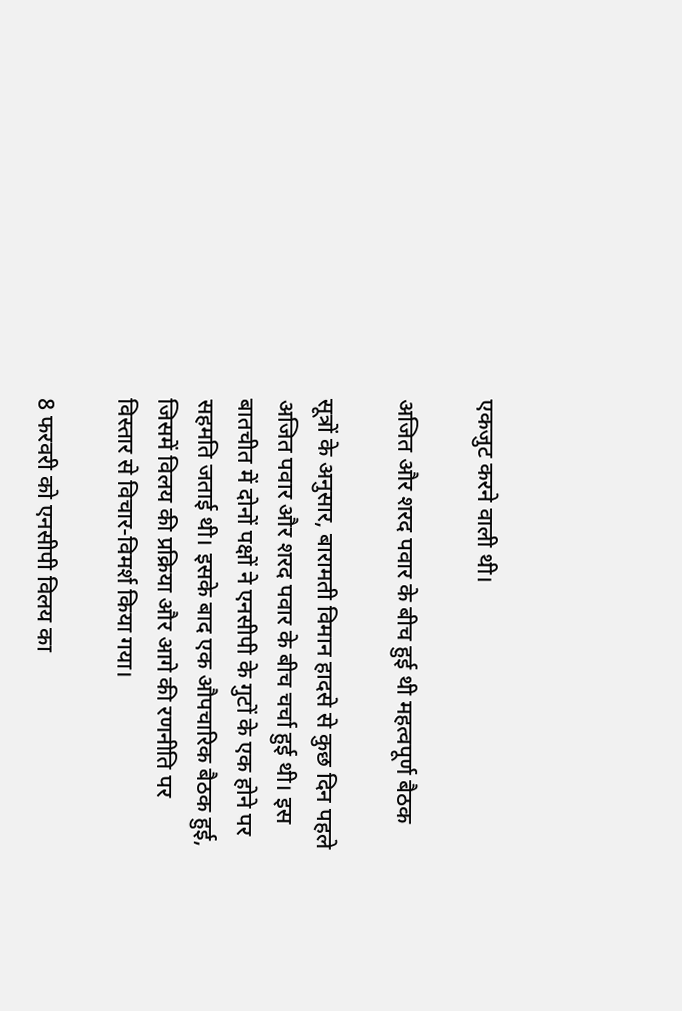एकजुट करने वाली थी।

अजित और शरद पवार के बीच हुई थी महत्वपूर्ण बैठक

सूत्रों के अनुसार, बारामती विमान हादसे से कुछ दिन पहले अजित पवार और शरद पवार के बीच चर्चा हुई थी। इस बातचीत में दोनों पक्षों ने एनसीपी के गुटों के एक होने पर सहमति जताई थी। इसके बाद एक औपचारिक बैठक हुई, जिसमें विलय की प्रक्रिया और आगे की रणनीति पर विस्तार से विचार-विमर्श किया गया।

8 फरवरी को एनसीपी विलय का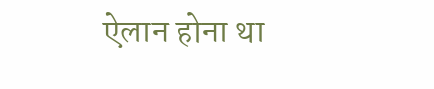ऐलान होना था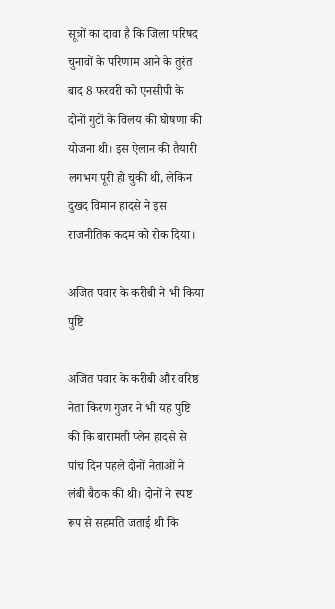सूत्रों का दावा है कि जिला परिषद चुनावों के परिणाम आने के तुरंत बाद 8 फरवरी को एनसीपी के दोनों गुटों के विलय की घोषणा की योजना थी। इस ऐलान की तैयारी लगभग पूरी हो चुकी थी, लेकिन दुखद विमान हादसे ने इस राजनीतिक कदम को रोक दिया।

अजित पवार के करीबी ने भी किया पुष्टि

अजित पवार के करीबी और वरिष्ठ नेता किरण गुजर ने भी यह पुष्टि की कि बारामती प्लेन हादसे से पांच दिन पहले दोनों नेताओं ने लंबी बैठक की थी। दोनों ने स्पष्ट रूप से सहमति जताई थी कि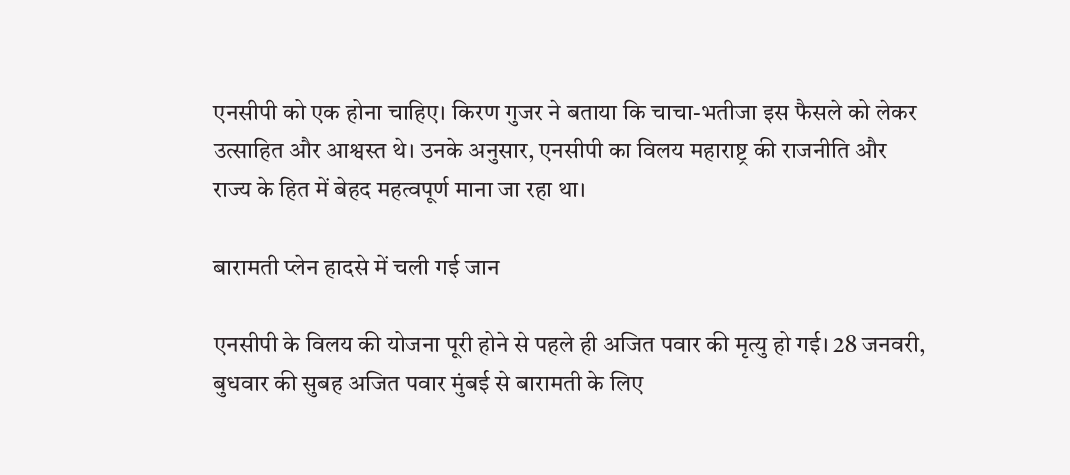एनसीपी को एक होना चाहिए। किरण गुजर ने बताया कि चाचा-भतीजा इस फैसले को लेकर उत्साहित और आश्वस्त थे। उनके अनुसार, एनसीपी का विलय महाराष्ट्र की राजनीति और राज्य के हित में बेहद महत्वपूर्ण माना जा रहा था।

बारामती प्लेन हादसे में चली गई जान

एनसीपी के विलय की योजना पूरी होने से पहले ही अजित पवार की मृत्यु हो गई। 28 जनवरी, बुधवार की सुबह अजित पवार मुंबई से बारामती के लिए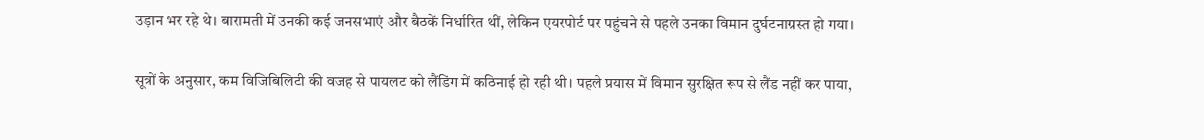उड़ान भर रहे थे। बारामती में उनकी कई जनसभाएं और बैठकें निर्धारित थीं, लेकिन एयरपोर्ट पर पहुंचने से पहले उनका विमान दुर्घटनाग्रस्त हो गया।

सूत्रों के अनुसार, कम विजिबिलिटी की वजह से पायलट को लैंडिंग में कठिनाई हो रही थी। पहले प्रयास में विमान सुरक्षित रूप से लैंड नहीं कर पाया,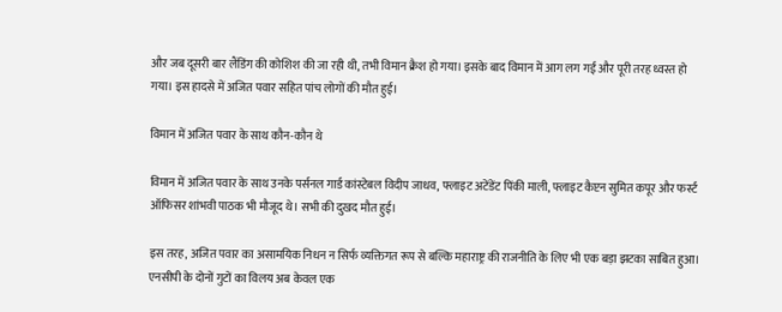और जब दूसरी बार लैंडिंग की कोशिश की जा रही थी, तभी विमान क्रैश हो गया। इसके बाद विमान में आग लग गई और पूरी तरह ध्वस्त हो गया। इस हादसे में अजित पवार सहित पांच लोगों की मौत हुई।

विमान में अजित पवार के साथ कौन-कौन थे

विमान में अजित पवार के साथ उनके पर्सनल गार्ड कांस्टेबल विदीप जाधव, फ्लाइट अटेंडेंट पिंकी माली, फ्लाइट कैप्टन सुमित कपूर और फर्स्ट ऑफिसर शांभवी पाठक भी मौजूद थे। सभी की दुखद मौत हुई।

इस तरह, अजित पवार का असामयिक निधन न सिर्फ व्यक्तिगत रूप से बल्कि महाराष्ट्र की राजनीति के लिए भी एक बड़ा झटका साबित हुआ। एनसीपी के दोनों गुटों का विलय अब केवल एक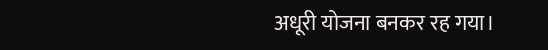अधूरी योजना बनकर रह गया।